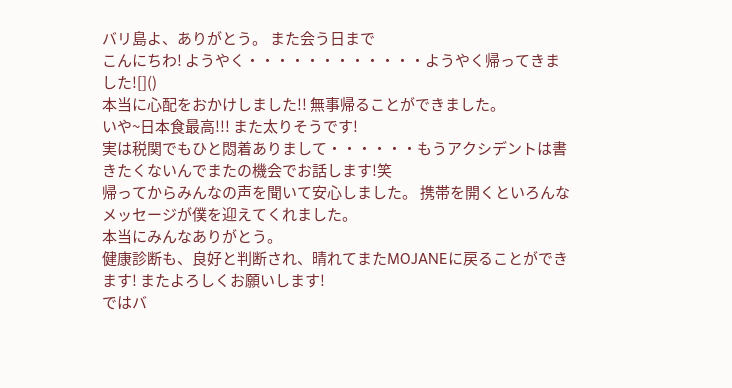バリ島よ、ありがとう。 また会う日まで
こんにちわ! ようやく・・・・・・・・・・・・ようやく帰ってきました![]()
本当に心配をおかけしました!! 無事帰ることができました。
いや~日本食最高!!! また太りそうです!
実は税関でもひと悶着ありまして・・・・・・もうアクシデントは書きたくないんでまたの機会でお話します!笑
帰ってからみんなの声を聞いて安心しました。 携帯を開くといろんなメッセージが僕を迎えてくれました。
本当にみんなありがとう。
健康診断も、良好と判断され、晴れてまたMOJANEに戻ることができます! またよろしくお願いします!
ではバ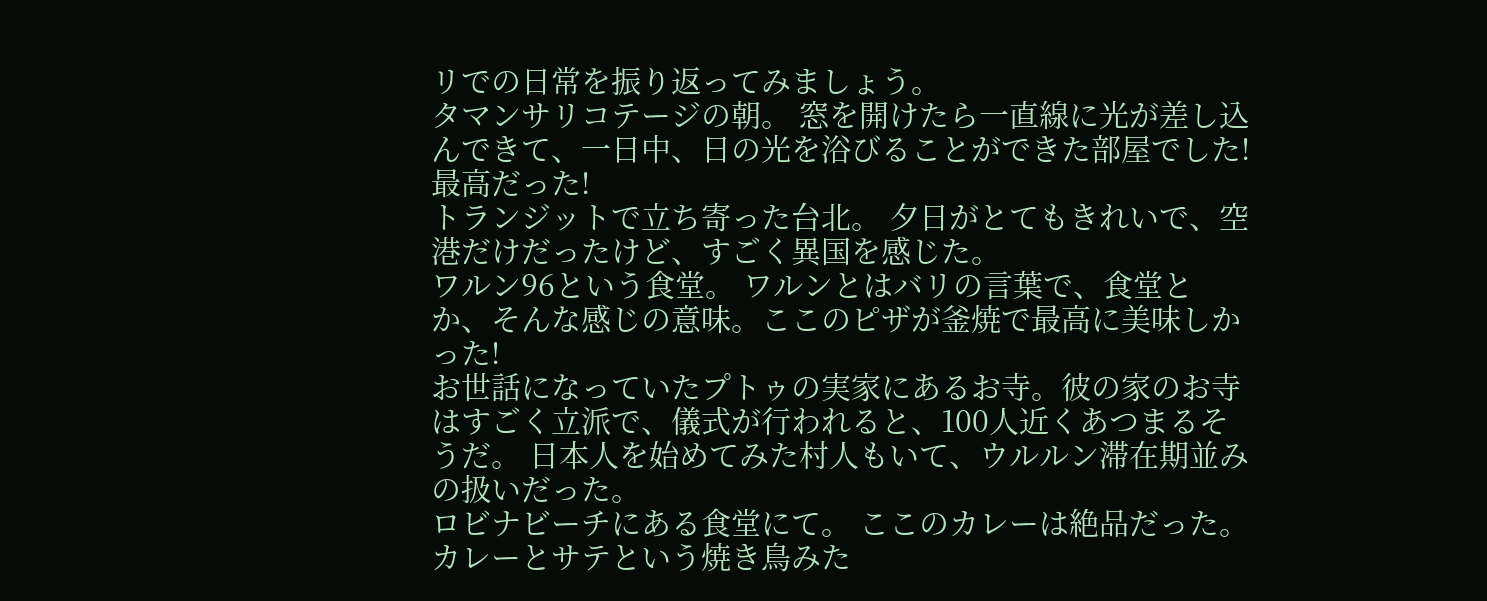リでの日常を振り返ってみましょう。
タマンサリコテージの朝。 窓を開けたら一直線に光が差し込んできて、一日中、日の光を浴びることができた部屋でした!最高だった!
トランジットで立ち寄った台北。 夕日がとてもきれいで、空港だけだったけど、すごく異国を感じた。
ワルン96という食堂。 ワルンとはバリの言葉で、食堂とか、そんな感じの意味。ここのピザが釜焼で最高に美味しかった!
お世話になっていたプトゥの実家にあるお寺。彼の家のお寺はすごく立派で、儀式が行われると、100人近くあつまるそうだ。 日本人を始めてみた村人もいて、ウルルン滞在期並みの扱いだった。
ロビナビーチにある食堂にて。 ここのカレーは絶品だった。 カレーとサテという焼き鳥みた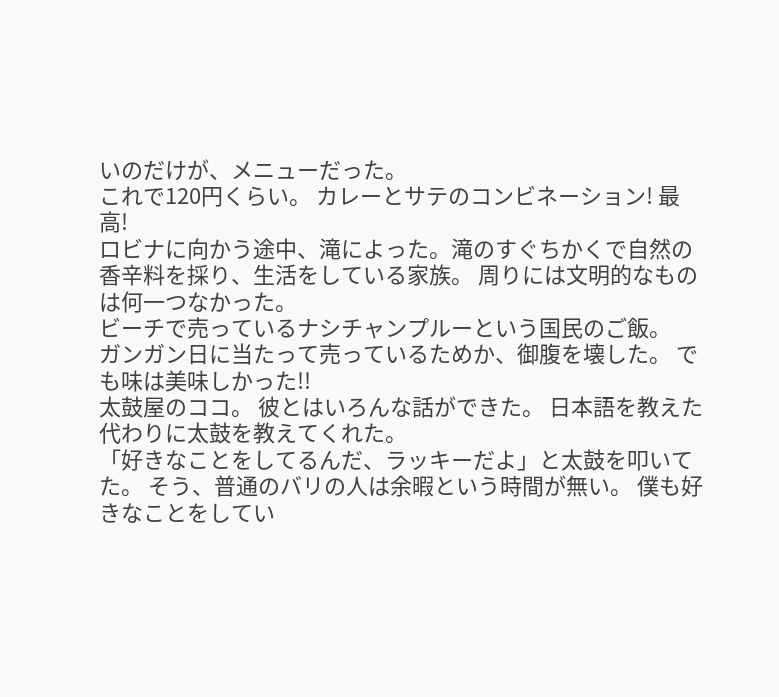いのだけが、メニューだった。
これで120円くらい。 カレーとサテのコンビネーション! 最高!
ロビナに向かう途中、滝によった。滝のすぐちかくで自然の香辛料を採り、生活をしている家族。 周りには文明的なものは何一つなかった。
ビーチで売っているナシチャンプルーという国民のご飯。
ガンガン日に当たって売っているためか、御腹を壊した。 でも味は美味しかった!!
太鼓屋のココ。 彼とはいろんな話ができた。 日本語を教えた代わりに太鼓を教えてくれた。
「好きなことをしてるんだ、ラッキーだよ」と太鼓を叩いてた。 そう、普通のバリの人は余暇という時間が無い。 僕も好きなことをしてい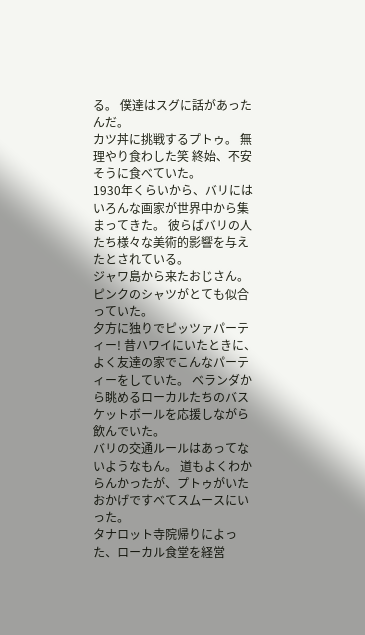る。 僕達はスグに話があったんだ。
カツ丼に挑戦するプトゥ。 無理やり食わした笑 終始、不安そうに食べていた。
1930年くらいから、バリにはいろんな画家が世界中から集まってきた。 彼らばバリの人たち様々な美術的影響を与えたとされている。
ジャワ島から来たおじさん。ピンクのシャツがとても似合っていた。
夕方に独りでピッツァパーティー! 昔ハワイにいたときに、よく友達の家でこんなパーティーをしていた。 ベランダから眺めるローカルたちのバスケットボールを応援しながら飲んでいた。
バリの交通ルールはあってないようなもん。 道もよくわからんかったが、プトゥがいたおかげですべてスムースにいった。
タナロット寺院帰りによった、ローカル食堂を経営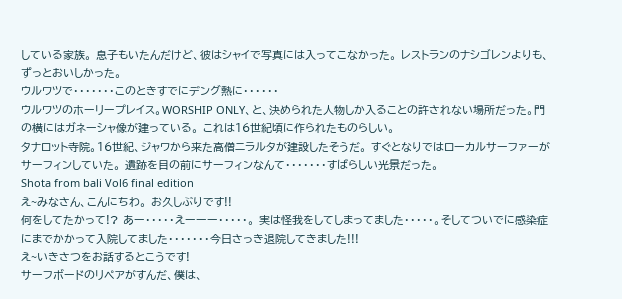している家族。 息子もいたんだけど、彼はシャイで写真には入ってこなかった。 レストランのナシゴレンよりも、ずっとおいしかった。
ウルワツで・・・・・・・このときすでにデング熱に・・・・・・
ウルワツのホーリープレイス。WORSHIP ONLY、と、決められた人物しか入ることの許されない場所だった。門の横にはガネーシャ像が建っている。 これは16世紀頃に作られたものらしい。
タナロット寺院。16世紀、ジャワから来た高僧ニラルタが建設したそうだ。 すぐとなりではローカルサーファーがサーフィンしていた。 遺跡を目の前にサーフィンなんて・・・・・・・すばらしい光景だった。
Shota from bali Vol6 final edition
え~みなさん、こんにちわ。 お久しぶりです!!
何をしてたかって!? あー・・・・・えーーー・・・・・。 実は怪我をしてしまってました・・・・・。そしてついでに感染症にまでかかって入院してました・・・・・・・今日さっき退院してきました!!!
え~いきさつをお話するとこうです!
サーフボードのリペアがすんだ、僕は、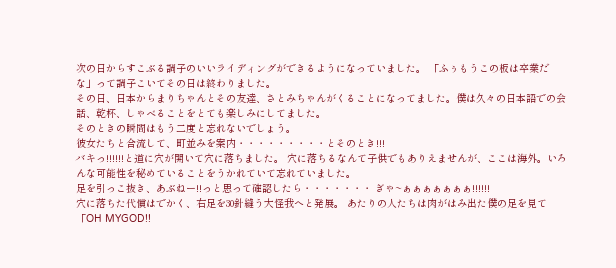次の日からすこぶる調子のいいライディングができるようになっていました。 「ふぅもうこの板は卒業だな」って調子こいてその日は終わりました。
その日、日本からまりちゃんとその友達、さとみちゃんがくることになってました。僕は久々の日本語での会話、乾杯、しゃべることをとても楽しみにしてました。
そのときの瞬間はもう二度と忘れないでしょう。
彼女たちと合流して、町並みを案内・・・・・・・・・とそのとき!!!
バキっ!!!!!!と道に穴が開いて穴に落ちました。 穴に落ちるなんて子供でもありえませんが、ここは海外。いろんな可能性を秘めていることをうかれていて忘れていました。
足を引っこ抜き、あぶねー!!っと思って確認したら・・・・・・・ ぎゃ~ぁぁぁぁぁぁぁ!!!!!!
穴に落ちた代償はでかく、右足を30針縫う大怪我へと発展。 あたりの人たちは肉がはみ出た僕の足を見て「OH MYGOD!!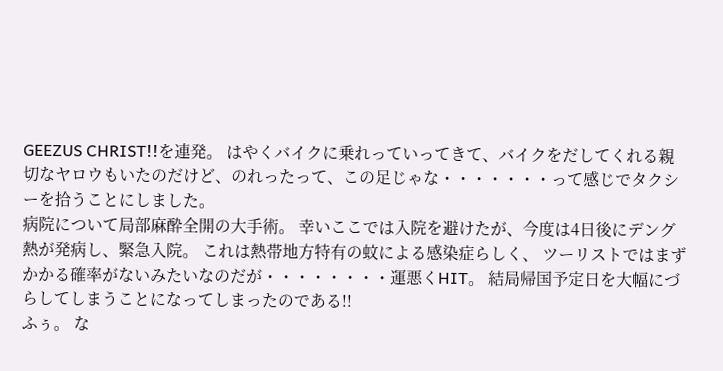GEEZUS CHRIST!!を連発。 はやくバイクに乗れっていってきて、バイクをだしてくれる親切なヤロウもいたのだけど、のれったって、この足じゃな・・・・・・・って感じでタクシーを拾うことにしました。
病院について局部麻酔全開の大手術。 幸いここでは入院を避けたが、今度は4日後にデング熱が発病し、緊急入院。 これは熱帯地方特有の蚊による感染症らしく、 ツーリストではまずかかる確率がないみたいなのだが・・・・・・・・運悪くHIT。 結局帰国予定日を大幅にづらしてしまうことになってしまったのである!!
ふぅ。 な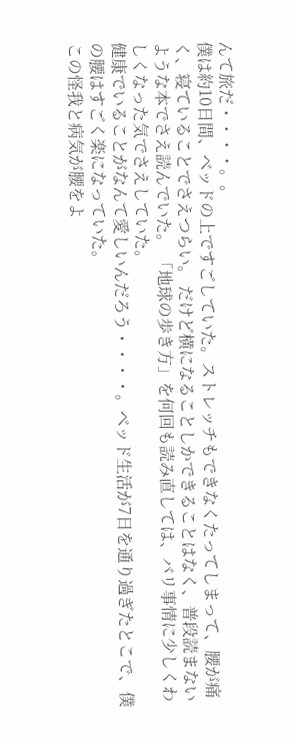んて旅だ・・・・。。
僕は約10日間、ベッドの上ですごしていた。ストレッチもできなくたってしまって、腰が痛く、寝ていることでさえつらい。 だけど横になることしかできることはなく、普段読まないような本でさえ読んでいた。 「地球の歩き方」を何回も読み直しては、バリ事情に少しくわしくなった気でさえしていた。
健康でいることがなんて愛しいんだろう・・・・。ベッド生活が7日を通り過ぎたとこで、僕の腰はすごく楽になっていた。
この怪我と病気が腰をよ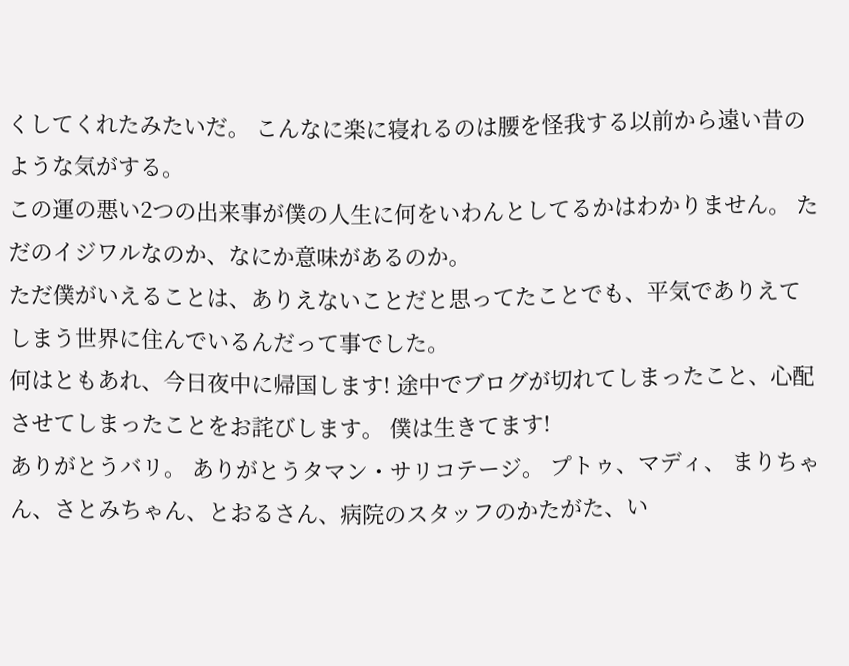くしてくれたみたいだ。 こんなに楽に寝れるのは腰を怪我する以前から遠い昔のような気がする。
この運の悪い2つの出来事が僕の人生に何をいわんとしてるかはわかりません。 ただのイジワルなのか、なにか意味があるのか。
ただ僕がいえることは、ありえないことだと思ってたことでも、平気でありえてしまう世界に住んでいるんだって事でした。
何はともあれ、今日夜中に帰国します! 途中でブログが切れてしまったこと、心配させてしまったことをお詫びします。 僕は生きてます!
ありがとうバリ。 ありがとうタマン・サリコテージ。 プトゥ、マディ、 まりちゃん、さとみちゃん、とおるさん、病院のスタッフのかたがた、い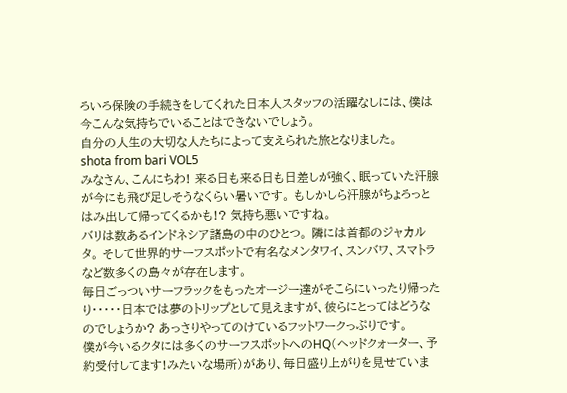ろいろ保険の手続きをしてくれた日本人スタッフの活躍なしには、僕は今こんな気持ちでいることはできないでしょう。
自分の人生の大切な人たちによって支えられた旅となりました。
shota from bari VOL5
みなさん、こんにちわ! 来る日も来る日も日差しが強く、眠っていた汗腺が今にも飛び足しそうなくらい暑いです。 もしかしら汗腺がちょろっとはみ出して帰ってくるかも!? 気持ち悪いですね。
バリは数あるインドネシア諸島の中のひとつ。 隣には首都のジャカルタ。 そして世界的サーフスポットで有名なメンタワイ、スンバワ、スマトラなど数多くの島々が存在します。
毎日ごっついサーフラックをもったオージー達がそこらにいったり帰ったり・・・・・日本では夢のトリップとして見えますが、彼らにとってはどうなのでしょうか? あっさりやってのけているフットワークっぷりです。
僕が今いるクタには多くのサーフスポットへのHQ(ヘッドクォーター、予約受付してます!みたいな場所)があり、毎日盛り上がりを見せていま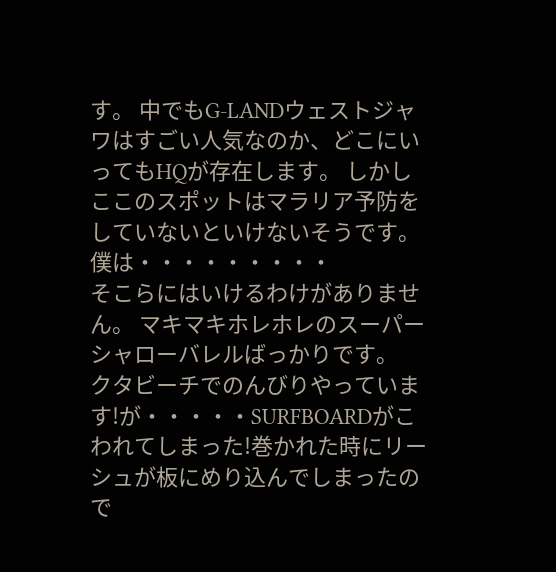す。 中でもG-LANDウェストジャワはすごい人気なのか、どこにいってもHQが存在します。 しかしここのスポットはマラリア予防をしていないといけないそうです。
僕は・・・・・・・・・
そこらにはいけるわけがありません。 マキマキホレホレのスーパーシャローバレルばっかりです。
クタビーチでのんびりやっています!が・・・・・SURFBOARDがこわれてしまった!巻かれた時にリーシュが板にめり込んでしまったので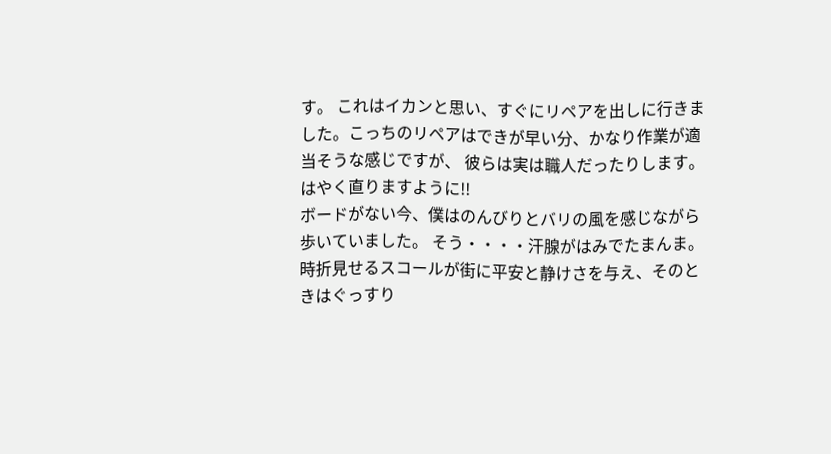す。 これはイカンと思い、すぐにリペアを出しに行きました。こっちのリペアはできが早い分、かなり作業が適当そうな感じですが、 彼らは実は職人だったりします。 はやく直りますように!!
ボードがない今、僕はのんびりとバリの風を感じながら歩いていました。 そう・・・・汗腺がはみでたまんま。
時折見せるスコールが街に平安と静けさを与え、そのときはぐっすり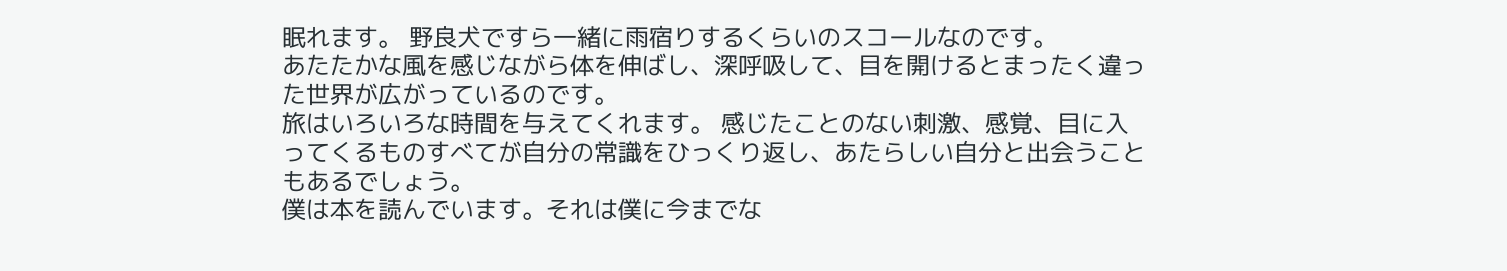眠れます。 野良犬ですら一緒に雨宿りするくらいのスコールなのです。
あたたかな風を感じながら体を伸ばし、深呼吸して、目を開けるとまったく違った世界が広がっているのです。
旅はいろいろな時間を与えてくれます。 感じたことのない刺激、感覚、目に入ってくるものすべてが自分の常識をひっくり返し、あたらしい自分と出会うこともあるでしょう。
僕は本を読んでいます。それは僕に今までな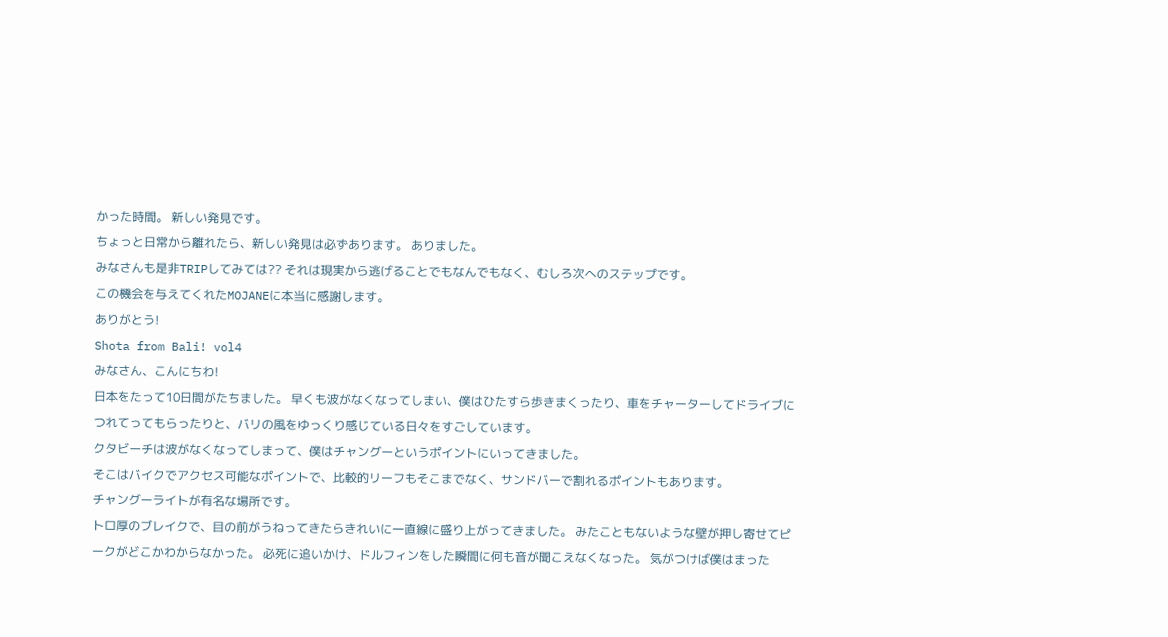かった時間。 新しい発見です。
ちょっと日常から離れたら、新しい発見は必ずあります。 ありました。
みなさんも是非TRIPしてみては?? それは現実から逃げることでもなんでもなく、むしろ次へのステップです。
この機会を与えてくれたMOJANEに本当に感謝します。
ありがとう!
Shota from Bali! vol4
みなさん、こんにちわ!
日本をたって10日間がたちました。 早くも波がなくなってしまい、僕はひたすら歩きまくったり、車をチャーターしてドライブにつれてってもらったりと、バリの風をゆっくり感じている日々をすごしています。
クタビーチは波がなくなってしまって、僕はチャングーというポイントにいってきました。
そこはバイクでアクセス可能なポイントで、比較的リーフもそこまでなく、サンドバーで割れるポイントもあります。
チャングーライトが有名な場所です。
トロ厚のブレイクで、目の前がうねってきたらきれいに一直線に盛り上がってきました。 みたこともないような壁が押し寄せてピークがどこかわからなかった。 必死に追いかけ、ドルフィンをした瞬間に何も音が聞こえなくなった。 気がつけば僕はまった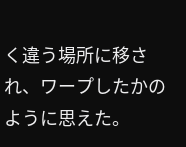く違う場所に移され、ワープしたかのように思えた。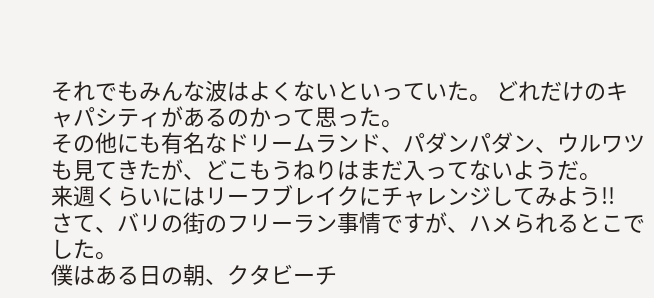それでもみんな波はよくないといっていた。 どれだけのキャパシティがあるのかって思った。
その他にも有名なドリームランド、パダンパダン、ウルワツも見てきたが、どこもうねりはまだ入ってないようだ。
来週くらいにはリーフブレイクにチャレンジしてみよう!!
さて、バリの街のフリーラン事情ですが、ハメられるとこでした。
僕はある日の朝、クタビーチ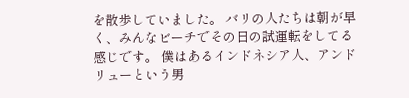を散歩していました。 バリの人たちは朝が早く、みんなビーチでその日の試運転をしてる感じです。 僕はあるインドネシア人、アンドリューという男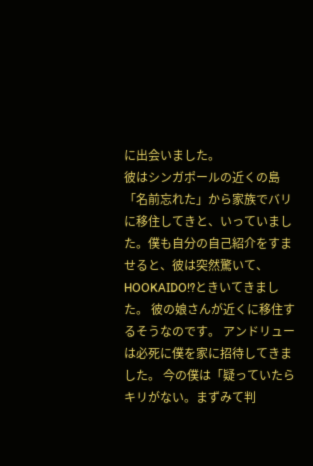に出会いました。
彼はシンガポールの近くの島「名前忘れた」から家族でバリに移住してきと、いっていました。僕も自分の自己紹介をすませると、彼は突然驚いて、HOOKAIDO!?ときいてきました。 彼の娘さんが近くに移住するそうなのです。 アンドリューは必死に僕を家に招待してきました。 今の僕は「疑っていたらキリがない。まずみて判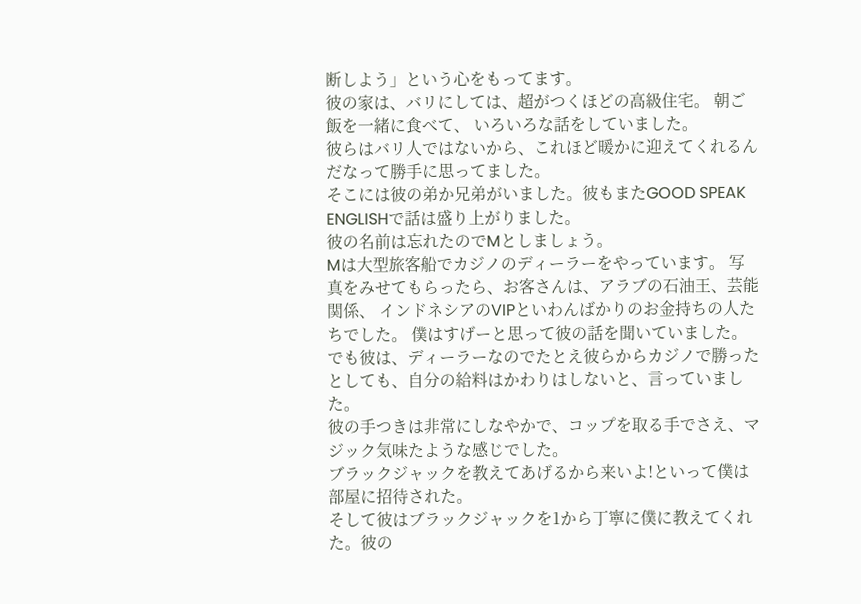断しよう」という心をもってます。
彼の家は、バリにしては、超がつくほどの高級住宅。 朝ご飯を一緒に食べて、 いろいろな話をしていました。
彼らはバリ人ではないから、これほど暖かに迎えてくれるんだなって勝手に思ってました。
そこには彼の弟か兄弟がいました。彼もまたGOOD SPEAK ENGLISHで話は盛り上がりました。
彼の名前は忘れたのでMとしましょう。
Mは大型旅客船でカジノのディーラーをやっています。 写真をみせてもらったら、お客さんは、アラブの石油王、芸能関係、 インドネシアのVIPといわんばかりのお金持ちの人たちでした。 僕はすげーと思って彼の話を聞いていました。 でも彼は、ディーラーなのでたとえ彼らからカジノで勝ったとしても、自分の給料はかわりはしないと、言っていました。
彼の手つきは非常にしなやかで、コップを取る手でさえ、マジック気味たような感じでした。
ブラックジャックを教えてあげるから来いよ!といって僕は部屋に招待された。
そして彼はブラックジャックを1から丁寧に僕に教えてくれた。彼の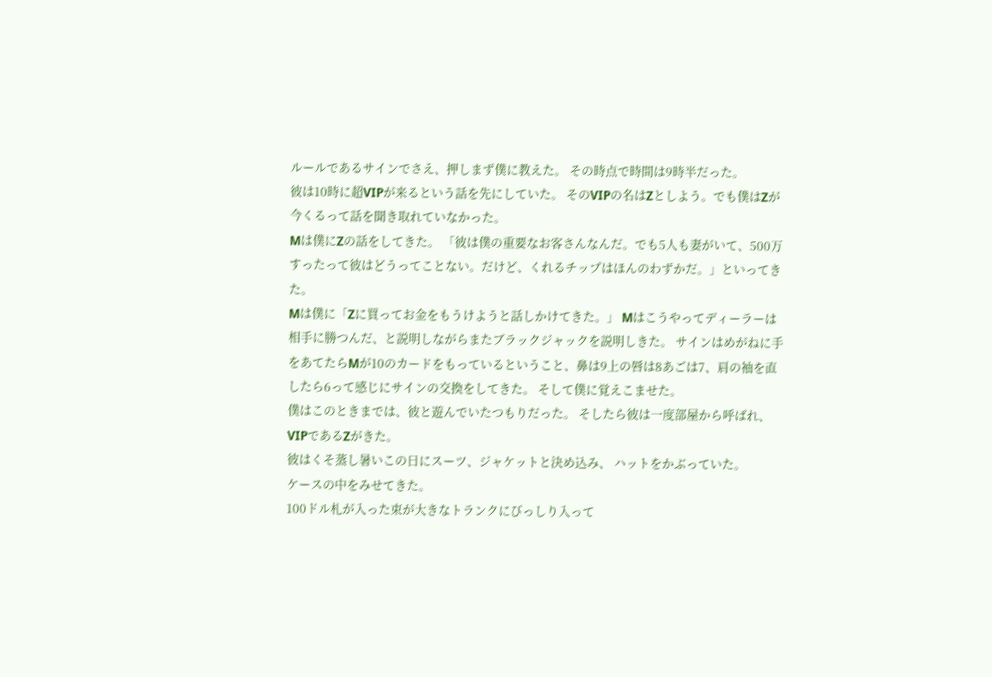ルールであるサインでさえ、押しまず僕に教えた。 その時点で時間は9時半だった。
彼は10時に超VIPが来るという話を先にしていた。 そのVIPの名はZとしよう。でも僕はZが今くるって話を聞き取れていなかった。
Mは僕にZの話をしてきた。 「彼は僕の重要なお客さんなんだ。でも5人も妻がいて、500万すったって彼はどうってことない。だけど、くれるチップはほんのわずかだ。」といってきた。
Mは僕に「Zに買ってお金をもうけようと話しかけてきた。」 Mはこうやってディーラーは相手に勝つんだ、と説明しながらまたブラックジャックを説明しきた。 サインはめがねに手をあてたらMが10のカードをもっているということ、鼻は9上の唇は8あごは7、肩の袖を直したら6って感じにサインの交換をしてきた。 そして僕に覚えこませた。
僕はこのときまでは、彼と遊んでいたつもりだった。 そしたら彼は一度部屋から呼ばれ、VIPであるZがきた。
彼はくそ蒸し暑いこの日にスーツ、ジャケットと決め込み、 ハットをかぶっていた。
ケースの中をみせてきた。
100ドル札が入った束が大きなトランクにびっしり入って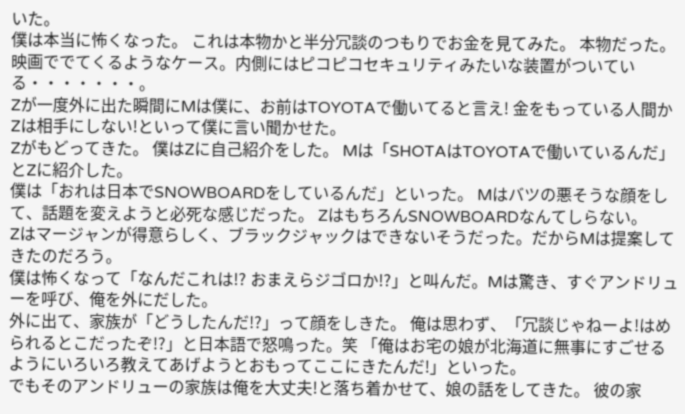いた。
僕は本当に怖くなった。 これは本物かと半分冗談のつもりでお金を見てみた。 本物だった。 映画ででてくるようなケース。内側にはピコピコセキュリティみたいな装置がついている・・・・・・・。
Zが一度外に出た瞬間にMは僕に、お前はTOYOTAで働いてると言え! 金をもっている人間かZは相手にしない!といって僕に言い聞かせた。
Zがもどってきた。 僕はZに自己紹介をした。 Mは「SHOTAはTOYOTAで働いているんだ」とZに紹介した。
僕は「おれは日本でSNOWBOARDをしているんだ」といった。 Mはバツの悪そうな顔をして、話題を変えようと必死な感じだった。 ZはもちろんSNOWBOARDなんてしらない。
Zはマージャンが得意らしく、ブラックジャックはできないそうだった。だからMは提案してきたのだろう。
僕は怖くなって「なんだこれは!? おまえらジゴロか!?」と叫んだ。Mは驚き、すぐアンドリューを呼び、俺を外にだした。
外に出て、家族が「どうしたんだ!?」って顔をしきた。 俺は思わず、「冗談じゃねーよ!はめられるとこだったぞ!?」と日本語で怒鳴った。笑 「俺はお宅の娘が北海道に無事にすごせるようにいろいろ教えてあげようとおもってここにきたんだ!」といった。
でもそのアンドリューの家族は俺を大丈夫!と落ち着かせて、娘の話をしてきた。 彼の家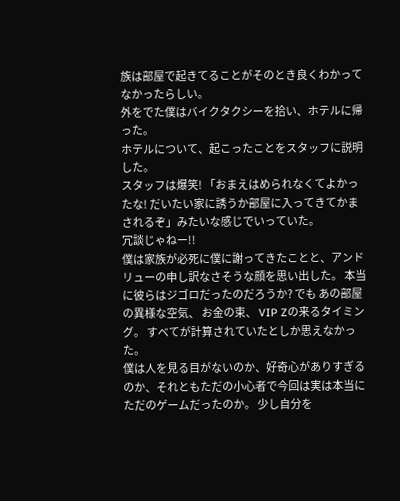族は部屋で起きてることがそのとき良くわかってなかったらしい。
外をでた僕はバイクタクシーを拾い、ホテルに帰った。
ホテルについて、起こったことをスタッフに説明した。
スタッフは爆笑! 「おまえはめられなくてよかったな! だいたい家に誘うか部屋に入ってきてかまされるぞ」みたいな感じでいっていた。
冗談じゃねー!!
僕は家族が必死に僕に謝ってきたことと、アンドリューの申し訳なさそうな顔を思い出した。 本当に彼らはジゴロだったのだろうか? でも あの部屋の異様な空気、 お金の束、 VIP Zの来るタイミング。 すべてが計算されていたとしか思えなかった。
僕は人を見る目がないのか、好奇心がありすぎるのか、それともただの小心者で今回は実は本当にただのゲームだったのか。 少し自分を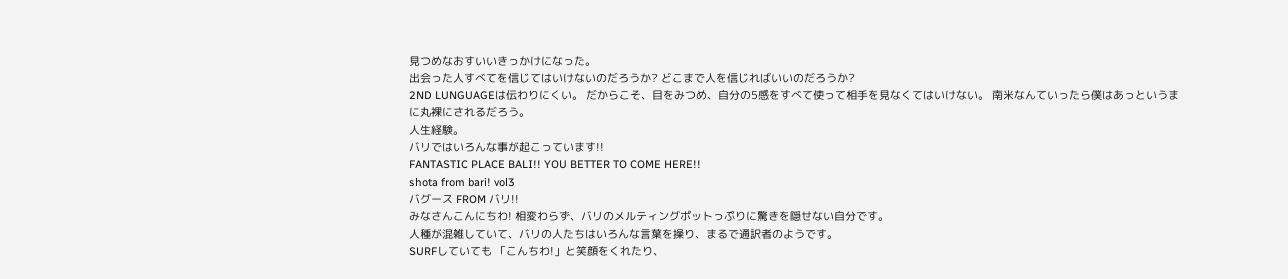見つめなおすいいきっかけになった。
出会った人すべてを信じてはいけないのだろうか? どこまで人を信じればいいのだろうか?
2ND LUNGUAGEは伝わりにくい。 だからこそ、目をみつめ、自分の5感をすべて使って相手を見なくてはいけない。 南米なんていったら僕はあっというまに丸裸にされるだろう。
人生経験。
バリではいろんな事が起こっています!!
FANTASTIC PLACE BALI!! YOU BETTER TO COME HERE!!
shota from bari! vol3
バグース FROM バリ!!
みなさんこんにちわ! 相変わらず、バリのメルティングポットっぷりに驚きを隠せない自分です。
人種が混雑していて、バリの人たちはいろんな言葉を操り、まるで通訳者のようです。
SURFしていても 「こんちわ!」と笑顔をくれたり、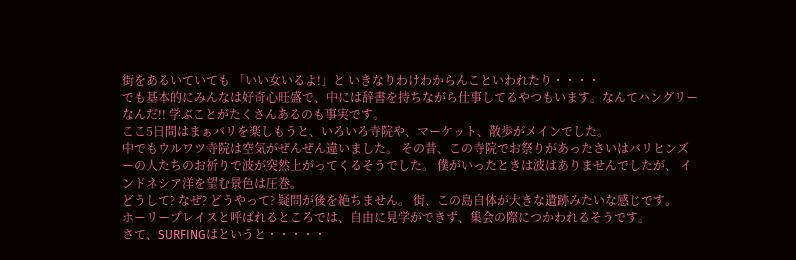街をあるいていても 「いい女いるよ!」と いきなりわけわからんこといわれたり・・・・
でも基本的にみんなは好奇心旺盛で、中には辞書を持ちながら仕事してるやつもいます。なんてハングリーなんだ!! 学ぶことがたくさんあるのも事実です。
ここ5日間はまぁバリを楽しもうと、いろいろ寺院や、マーケット、散歩がメインでした。
中でもウルワツ寺院は空気がぜんぜん違いました。 その昔、この寺院でお祭りがあったさいはバリヒンズーの人たちのお祈りで波が突然上がってくるそうでした。 僕がいったときは波はありませんでしたが、 インドネシア洋を望む景色は圧巻。
どうして? なぜ? どうやって? 疑問が後を絶ちません。 街、この島自体が大きな遺跡みたいな感じです。
ホーリープレイスと呼ばれるところでは、自由に見学ができず、集会の際につかわれるそうです。
さて、SURFINGはというと・・・・・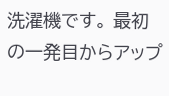洗濯機です。 最初の一発目からアップ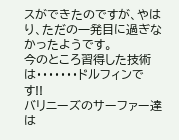スができたのですが、やはり、ただの一発目に過ぎなかったようです。
今のところ習得した技術は・・・・・・・ドルフィンです!!
バリニーズのサーファー達は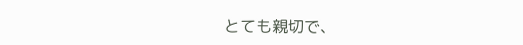とても親切で、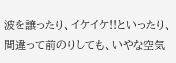波を譲ったり、イケイケ!!といったり、間違って前のりしても、いやな空気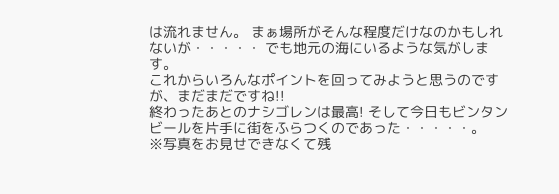は流れません。 まぁ場所がそんな程度だけなのかもしれないが・・・・・ でも地元の海にいるような気がします。
これからいろんなポイントを回ってみようと思うのですが、まだまだですね!!
終わったあとのナシゴレンは最高! そして今日もビンタンビールを片手に街をふらつくのであった・・・・・。
※写真をお見せできなくて残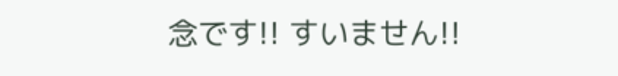念です!! すいません!!